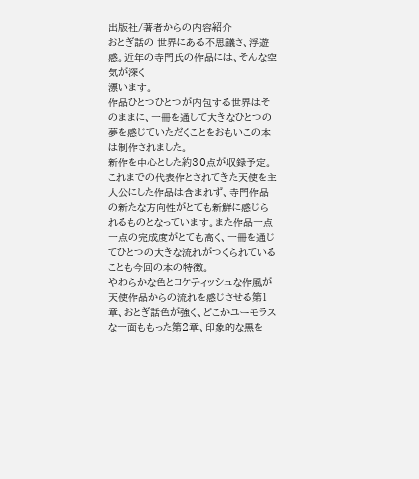出版社/著者からの内容紹介
おとぎ話の 世界にある不思議さ、浮遊感。近年の寺門氏の作品には、そんな空気が深く
漂います。
作品ひとつひとつが内包する世界はそのままに、一冊を通して大きなひとつの夢を感じていただくことをおもいこの本は制作されました。
新作を中心とした約30点が収録予定。これまでの代表作とされてきた天使を主人公にした作品は含まれず、寺門作品の新たな方向性がとても新鮮に感じられるものとなっています。また作品一点一点の完成度がとても高く、一冊を通じてひとつの大きな流れがつくられていることも今回の本の特徴。
やわらかな色とコケティッシュな作風が天使作品からの流れを感じさせる第1章、おとぎ話色が強く、どこかユーモラスな一面ももった第2章、印象的な黒を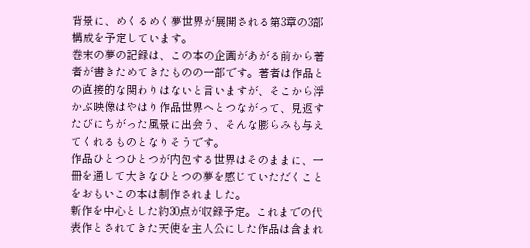背景に、めくるめく夢世界が展開される第3章の3部構成を予定しています。
巻末の夢の記録は、この本の企画があがる前から著者が書きためてきたものの一部です。著者は作品との直接的な関わりはないと言いますが、そこから浮かぶ映像はやはり作品世界へとつながって、見返すたびにちがった風景に出会う、そんな膨らみも与えてくれるものとなりそうです。
作品ひとつひとつが内包する世界はそのままに、一冊を通して大きなひとつの夢を感じていただくことをおもいこの本は制作されました。
新作を中心とした約30点が収録予定。これまでの代表作とされてきた天使を主人公にした作品は含まれ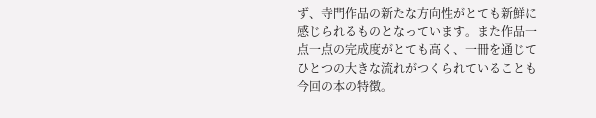ず、寺門作品の新たな方向性がとても新鮮に感じられるものとなっています。また作品一点一点の完成度がとても高く、一冊を通じてひとつの大きな流れがつくられていることも今回の本の特徴。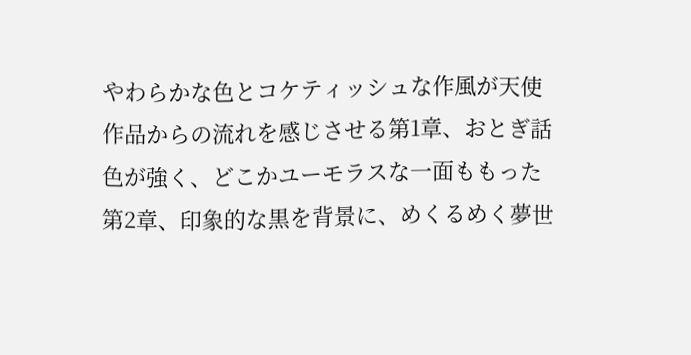やわらかな色とコケティッシュな作風が天使作品からの流れを感じさせる第1章、おとぎ話色が強く、どこかユーモラスな一面ももった第2章、印象的な黒を背景に、めくるめく夢世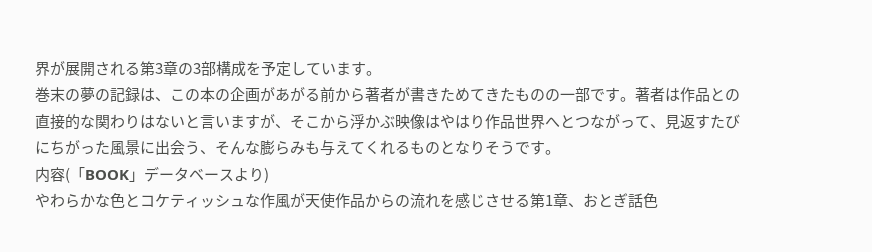界が展開される第3章の3部構成を予定しています。
巻末の夢の記録は、この本の企画があがる前から著者が書きためてきたものの一部です。著者は作品との直接的な関わりはないと言いますが、そこから浮かぶ映像はやはり作品世界へとつながって、見返すたびにちがった風景に出会う、そんな膨らみも与えてくれるものとなりそうです。
内容(「BOOK」データベースより)
やわらかな色とコケティッシュな作風が天使作品からの流れを感じさせる第1章、おとぎ話色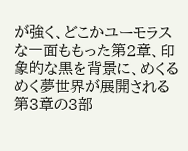が強く、どこかユーモラスな一面ももった第2章、印象的な黒を背景に、めくるめく夢世界が展開される第3章の3部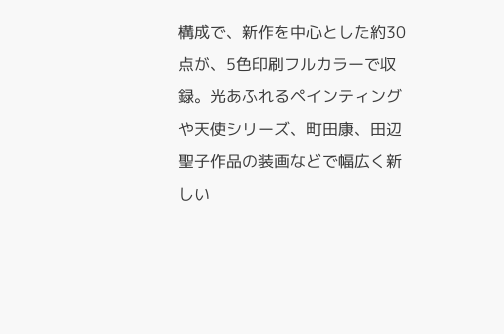構成で、新作を中心とした約30点が、5色印刷フルカラーで収録。光あふれるペインティングや天使シリーズ、町田康、田辺聖子作品の装画などで幅広く新しい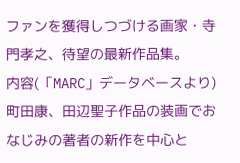ファンを獲得しつづける画家・寺門孝之、待望の最新作品集。
内容(「MARC」データベースより)
町田康、田辺聖子作品の装画でおなじみの著者の新作を中心と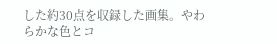した約30点を収録した画集。やわらかな色とコ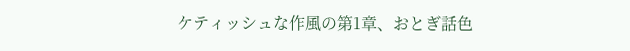ケティッシュな作風の第1章、おとぎ話色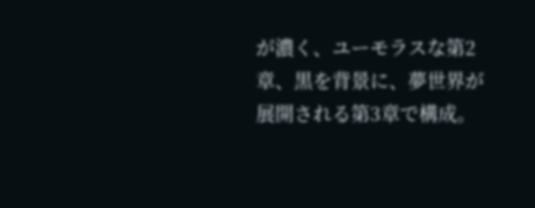が濃く、ユーモラスな第2章、黒を背景に、夢世界が展開される第3章で構成。